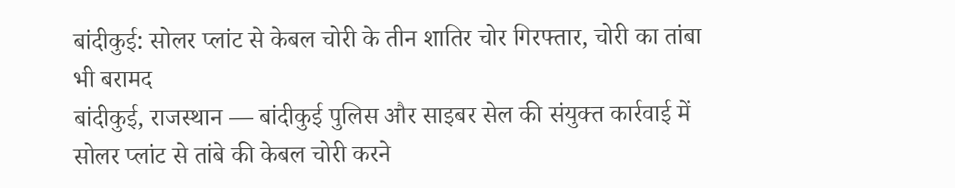बांदीकुई: सोलर प्लांट से केबल चोरी के तीन शातिर चोर गिरफ्तार, चोरी का तांबा भी बरामद
बांदीकुई, राजस्थान — बांदीकुई पुलिस और साइबर सेल की संयुक्त कार्रवाई में सोलर प्लांट से तांबे की केबल चोरी करने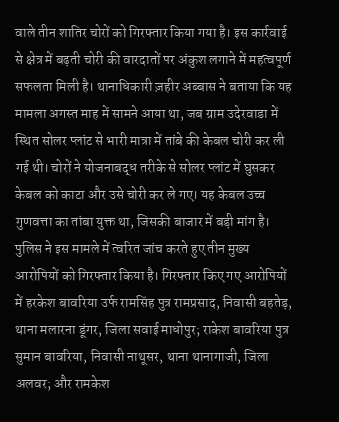वाले तीन शातिर चोरों को गिरफ्तार किया गया है। इस कार्रवाई से क्षेत्र में बढ़ती चोरी की वारदातों पर अंकुश लगाने में महत्वपूर्ण सफलता मिली है। थानाधिकारी ज़हीर अब्बास ने बताया कि यह मामला अगस्त माह में सामने आया था, जब ग्राम उदेरवाडा में स्थित सोलर प्लांट से भारी मात्रा में तांबे की केबल चोरी कर ली गई थी। चोरों ने योजनाबद्ध तरीके से सोलर प्लांट में घुसकर केबल को काटा और उसे चोरी कर ले गए। यह केबल उच्च गुणवत्ता का तांबा युक्त था, जिसकी बाजार में बड़ी मांग है।
पुलिस ने इस मामले में त्वरित जांच करते हुए तीन मुख्य आरोपियों को गिरफ्तार किया है। गिरफ्तार किए गए आरोपियों में हरकेश बावरिया उर्फ रामसिंह पुत्र रामप्रसाद, निवासी बहतेड़, थाना मलारना डूंगर, जिला सवाई माधोपुर; राकेश बावरिया पुत्र सुमान बावरिया, निवासी नाथूसर, थाना थानागाजी, जिला अलवर; और रामकेश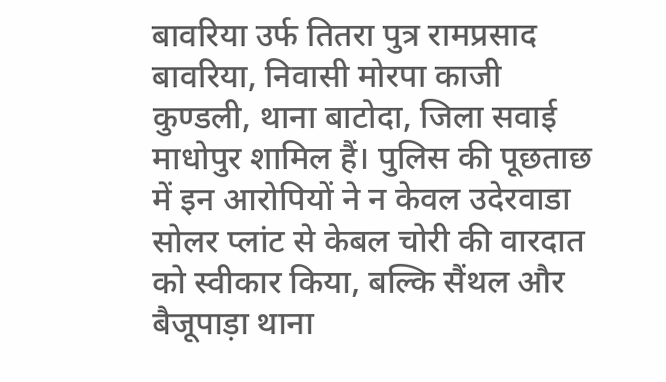बावरिया उर्फ तितरा पुत्र रामप्रसाद बावरिया, निवासी मोरपा काजी कुण्डली, थाना बाटोदा, जिला सवाई माधोपुर शामिल हैं। पुलिस की पूछताछ में इन आरोपियों ने न केवल उदेरवाडा सोलर प्लांट से केबल चोरी की वारदात को स्वीकार किया, बल्कि सैंथल और बैजूपाड़ा थाना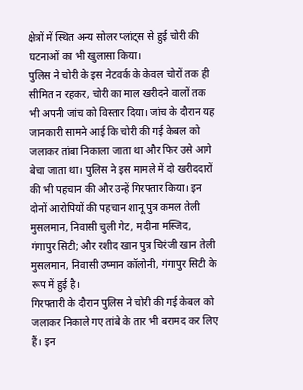क्षेत्रों में स्थित अन्य सोलर प्लांट्स से हुई चोरी की घटनाओं का भी खुलासा किया।
पुलिस ने चोरी के इस नेटवर्क के केवल चोरों तक ही सीमित न रहकर, चोरी का माल खरीदने वालों तक भी अपनी जांच को विस्तार दिया। जांच के दौरान यह जानकारी सामने आई कि चोरी की गई केबल को जलाकर तांबा निकाला जाता था और फिर उसे आगे बेचा जाता था। पुलिस ने इस मामले में दो खरीददारों की भी पहचान की और उन्हें गिरफ्तार किया। इन दोनों आरोपियों की पहचान शानू पुत्र कमल तेली मुसलमान, निवासी चुली गेट, मदीना मस्जिद, गंगापुर सिटी; और रशीद खान पुत्र चिरंजी खान तेली मुसलमान, निवासी उष्मान कॉलोनी, गंगापुर सिटी के रूप में हुई है।
गिरफ्तारी के दौरान पुलिस ने चोरी की गई केबल को जलाकर निकाले गए तांबे के तार भी बरामद कर लिए हैं। इन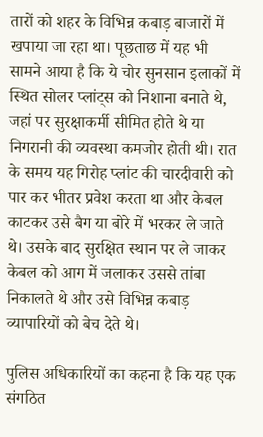तारों को शहर के विभिन्न कबाड़ बाजारों में खपाया जा रहा था। पूछताछ में यह भी सामने आया है कि ये चोर सुनसान इलाकों में स्थित सोलर प्लांट्स को निशाना बनाते थे, जहां पर सुरक्षाकर्मी सीमित होते थे या निगरानी की व्यवस्था कमजोर होती थी। रात के समय यह गिरोह प्लांट की चारदीवारी को पार कर भीतर प्रवेश करता था और केबल काटकर उसे बैग या बोरे में भरकर ले जाते थे। उसके बाद सुरक्षित स्थान पर ले जाकर केबल को आग में जलाकर उससे तांबा निकालते थे और उसे विभिन्न कबाड़ व्यापारियों को बेच देते थे।

पुलिस अधिकारियों का कहना है कि यह एक संगठित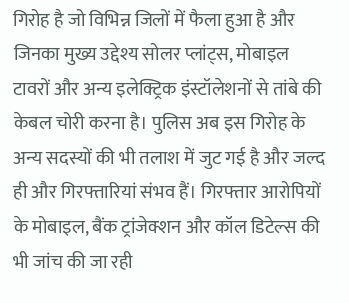गिरोह है जो विभिन्न जिलों में फैला हुआ है और जिनका मुख्य उद्देश्य सोलर प्लांट्स, मोबाइल टावरों और अन्य इलेक्ट्रिक इंस्टॉलेशनों से तांबे की केबल चोरी करना है। पुलिस अब इस गिरोह के अन्य सदस्यों की भी तलाश में जुट गई है और जल्द ही और गिरफ्तारियां संभव हैं। गिरफ्तार आरोपियों के मोबाइल, बैंक ट्रांजेक्शन और कॉल डिटेल्स की भी जांच की जा रही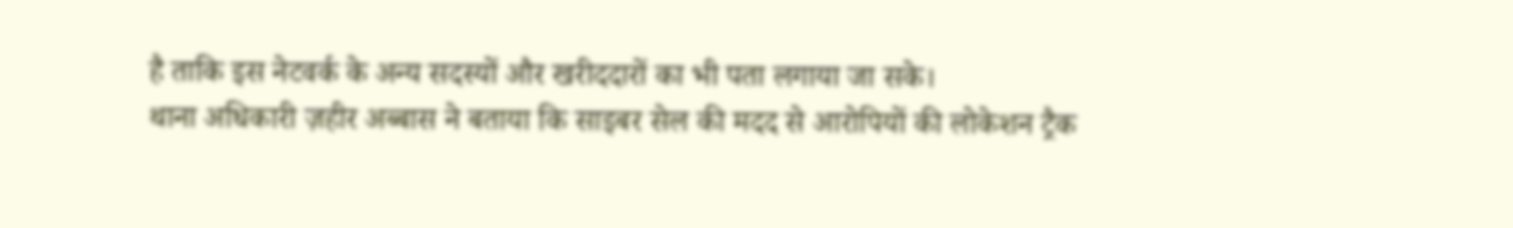है ताकि इस नेटवर्क के अन्य सदस्यों और खरीददारों का भी पता लगाया जा सके।
थाना अधिकारी ज़हीर अब्बास ने बताया कि साइबर सेल की मदद से आरोपियों की लोकेशन ट्रैक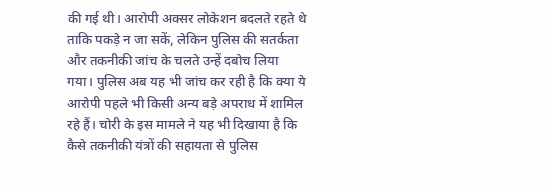की गई थी। आरोपी अक्सर लोकेशन बदलते रहते थे ताकि पकड़े न जा सकें, लेकिन पुलिस की सतर्कता और तकनीकी जांच के चलते उन्हें दबोच लिया गया। पुलिस अब यह भी जांच कर रही है कि क्या ये आरोपी पहले भी किसी अन्य बड़े अपराध में शामिल रहे हैं। चोरी के इस मामले ने यह भी दिखाया है कि कैसे तकनीकी यंत्रों की सहायता से पुलिस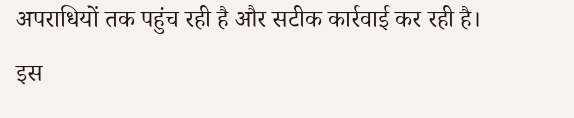अपराधियों तक पहुंच रही है और सटीक कार्रवाई कर रही है।
इस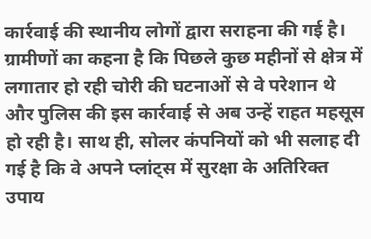कार्रवाई की स्थानीय लोगों द्वारा सराहना की गई है। ग्रामीणों का कहना है कि पिछले कुछ महीनों से क्षेत्र में लगातार हो रही चोरी की घटनाओं से वे परेशान थे और पुलिस की इस कार्रवाई से अब उन्हें राहत महसूस हो रही है। साथ ही, सोलर कंपनियों को भी सलाह दी गई है कि वे अपने प्लांट्स में सुरक्षा के अतिरिक्त उपाय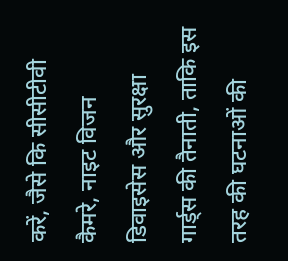करें, जैसे कि सीसीटीवी कैमरे, नाइट विजन डिवाइसेस और सुरक्षा गार्ड्स की तैनाती, ताकि इस तरह की घटनाओं की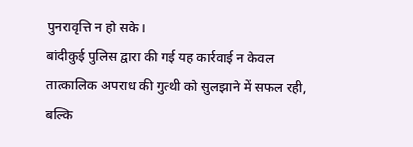पुनरावृत्ति न हो सके।
बांदीकुई पुलिस द्वारा की गई यह कार्रवाई न केवल तात्कालिक अपराध की गुत्थी को सुलझाने में सफल रही, बल्कि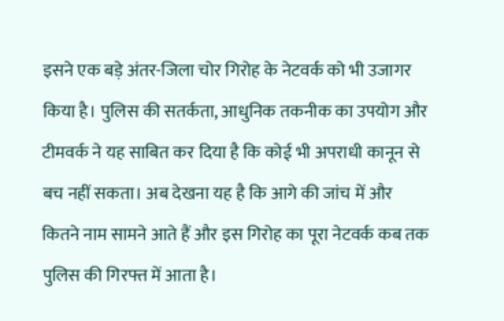इसने एक बड़े अंतर-जिला चोर गिरोह के नेटवर्क को भी उजागर किया है। पुलिस की सतर्कता, आधुनिक तकनीक का उपयोग और टीमवर्क ने यह साबित कर दिया है कि कोई भी अपराधी कानून से बच नहीं सकता। अब देखना यह है कि आगे की जांच में और कितने नाम सामने आते हैं और इस गिरोह का पूरा नेटवर्क कब तक पुलिस की गिरफ्त में आता है।